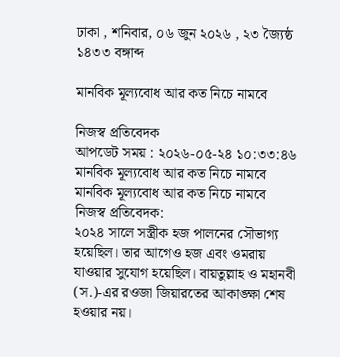ঢাকা , শনিবার, ০৬ জুন ২০২৬ , ২৩ জ্যৈষ্ঠ ১৪৩৩ বঙ্গাব্দ

মানবিক মূল্যবোধ আর কত নিচে নামবে

নিজস্ব প্রতিবেদক
আপডেট সময় : ২০২৬-০৫-২৪ ১০:৩৩:৪৬
মানবিক মূল্যবোধ আর কত নিচে নামবে মানবিক মূল্যবোধ আর কত নিচে নামবে
নিজস্ব প্রতিবেদক:
২০২৪ সালে সস্ত্রীক হজ পালনের সৌভাগ্য হয়েছিল। তার আগেও হজ এবং ওমরায় যাওয়ার সুযোগ হয়েছিল। বায়তুল্লাহ ও মহানবী (স.)-এর রওজা জিয়ারতের আকাঙ্ক্ষা শেষ হওয়ার নয়।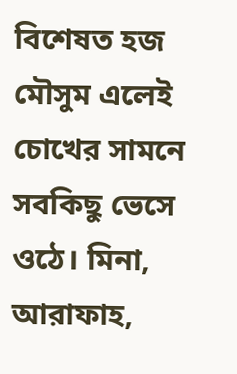বিশেষত হজ মৌসুম এলেই চোখের সামনে সবকিছু ভেসে ওঠে। মিনা, আরাফাহ,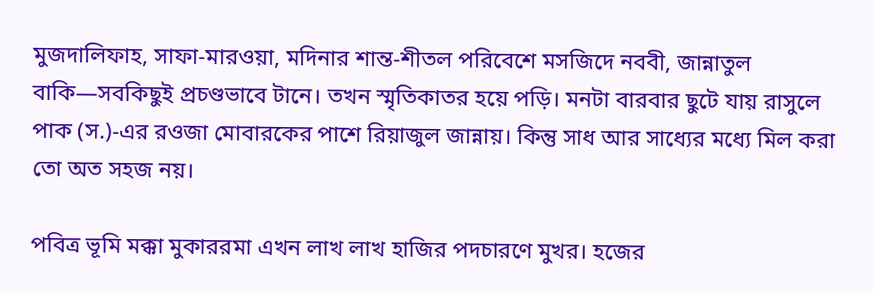মুজদালিফাহ, সাফা-মারওয়া, মদিনার শান্ত-শীতল পরিবেশে মসজিদে নববী, জান্নাতুল বাকি—সবকিছুই প্রচণ্ডভাবে টানে। তখন স্মৃতিকাতর হয়ে পড়ি। মনটা বারবার ছুটে যায় রাসুলে পাক (স.)-এর রওজা মোবারকের পাশে রিয়াজুল জান্নায়। কিন্তু সাধ আর সাধ্যের মধ্যে মিল করা তো অত সহজ নয়।

পবিত্র ভূমি মক্কা মুকাররমা এখন লাখ লাখ হাজির পদচারণে মুখর। হজের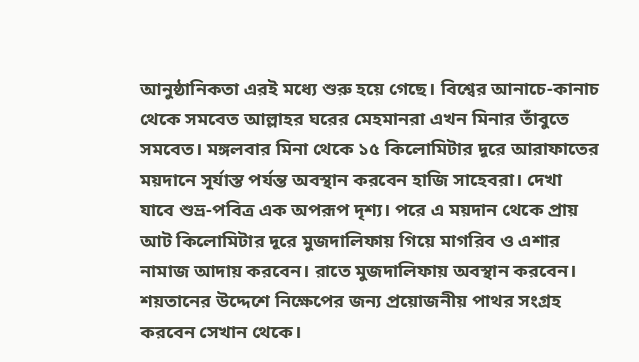আনুষ্ঠানিকতা এরই মধ্যে শুরু হয়ে গেছে। বিশ্বের আনাচে-কানাচ থেকে সমবেত আল্লাহর ঘরের মেহমানরা এখন মিনার তাঁবুতে সমবেত। মঙ্গলবার মিনা থেকে ১৫ কিলোমিটার দূরে আরাফাতের ময়দানে সূর্যাস্ত পর্যন্ত অবস্থান করবেন হাজি সাহেবরা। দেখা যাবে শুভ্র-পবিত্র এক অপরূপ দৃশ্য। পরে এ ময়দান থেকে প্রায় আট কিলোমিটার দূরে মুজদালিফায় গিয়ে মাগরিব ও এশার নামাজ আদায় করবেন। রাতে মুজদালিফায় অবস্থান করবেন। শয়তানের উদ্দেশে নিক্ষেপের জন্য প্রয়োজনীয় পাথর সংগ্রহ করবেন সেখান থেকে।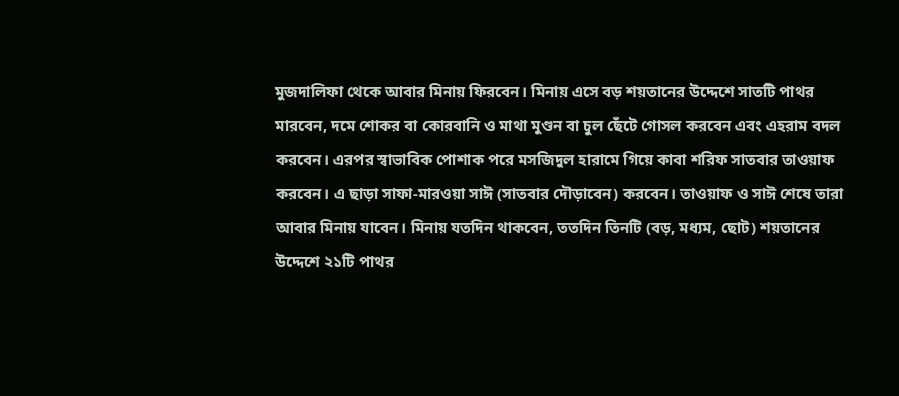মুজদালিফা থেকে আবার মিনায় ফিরবেন। মিনায় এসে বড় শয়তানের উদ্দেশে সাতটি পাথর মারবেন, দমে শোকর বা কোরবানি ও মাথা মুণ্ডন বা চুল ছেঁটে গোসল করবেন এবং এহরাম বদল করবেন। এরপর স্বাভাবিক পোশাক পরে মসজিদুল হারামে গিয়ে কাবা শরিফ সাতবার তাওয়াফ করবেন। এ ছাড়া সাফা-মারওয়া সাঈ (সাতবার দৌড়াবেন) করবেন। তাওয়াফ ও সাঈ শেষে তারা আবার মিনায় যাবেন। মিনায় যতদিন থাকবেন, ততদিন তিনটি (বড়, মধ্যম, ছোট) শয়তানের উদ্দেশে ২১টি পাথর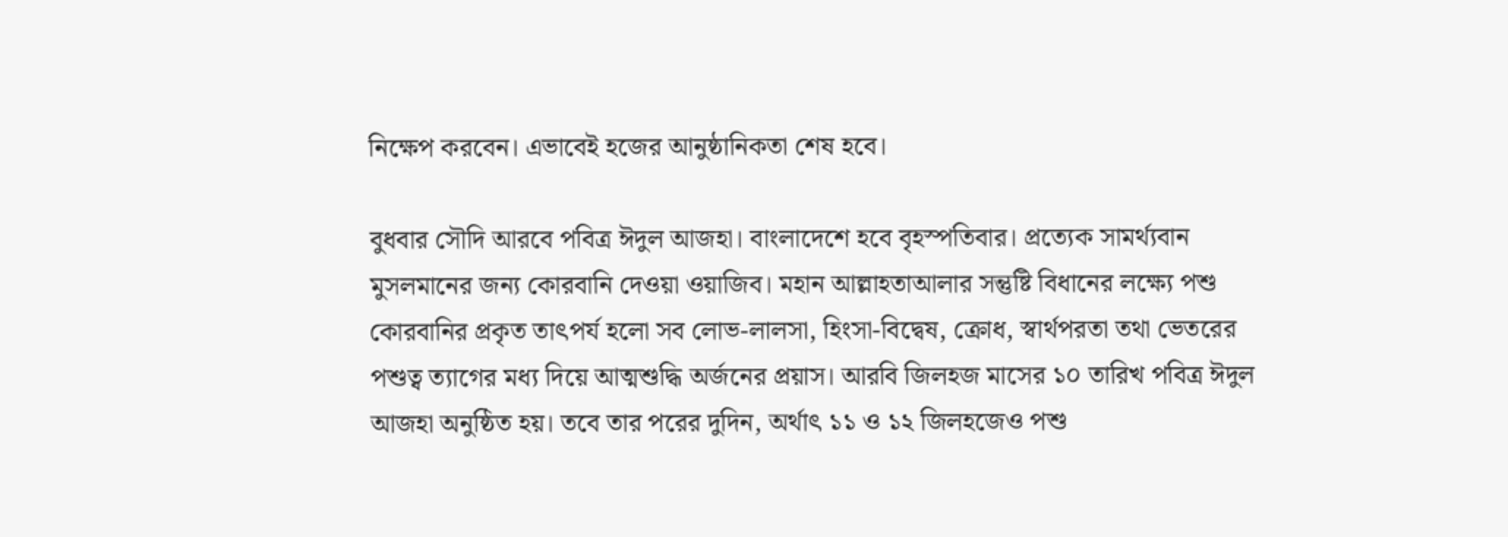নিক্ষেপ করবেন। এভাবেই হজের আনুষ্ঠানিকতা শেষ হবে।

বুধবার সৌদি আরবে পবিত্র ঈদুল আজহা। বাংলাদেশে হবে বৃহস্পতিবার। প্রত্যেক সামর্থ্যবান মুসলমানের জন্য কোরবানি দেওয়া ওয়াজিব। মহান আল্লাহতাআলার সন্তুষ্টি বিধানের লক্ষ্যে পশু কোরবানির প্রকৃত তাৎপর্য হলো সব লোভ-লালসা, হিংসা-বিদ্বেষ, ক্রোধ, স্বার্থপরতা তথা ভেতরের পশুত্ব ত্যাগের মধ্য দিয়ে আত্মশুদ্ধি অর্জনের প্রয়াস। আরবি জিলহজ মাসের ১০ তারিখ পবিত্র ঈদুল আজহা অনুষ্ঠিত হয়। তবে তার পরের দুদিন, অর্থাৎ ১১ ও ১২ জিলহজেও পশু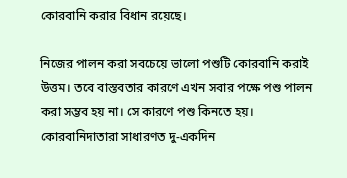কোরবানি করার বিধান রয়েছে।

নিজের পালন করা সবচেয়ে ভালো পশুটি কোরবানি করাই উত্তম। তবে বাস্তবতার কারণে এখন সবার পক্ষে পশু পালন করা সম্ভব হয় না। সে কারণে পশু কিনতে হয়। কোরবানিদাতারা সাধারণত দু-একদিন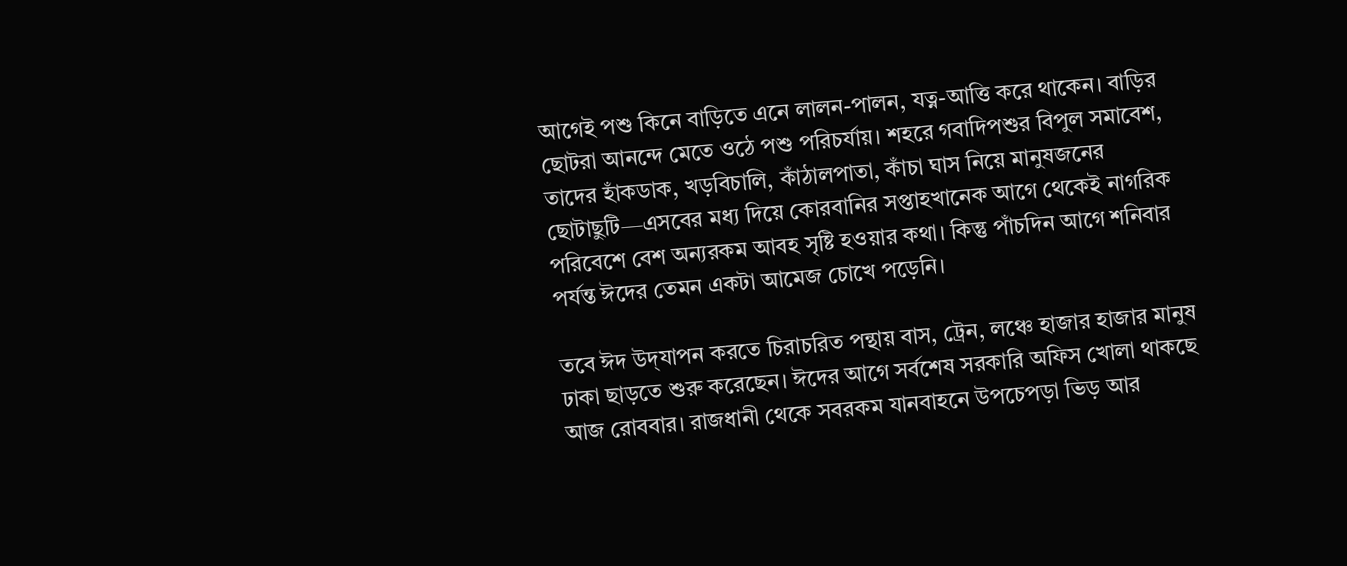আগেই পশু কিনে বাড়িতে এনে লালন-পালন, যত্ন-আত্তি করে থাকেন। বাড়ির ছোটরা আনন্দে মেতে ওঠে পশু পরিচর্যায়। শহরে গবাদিপশুর বিপুল সমাবেশ, তাদের হাঁকডাক, খড়বিচালি, কাঁঠালপাতা, কাঁচা ঘাস নিয়ে মানুষজনের ছোটাছুটি—এসবের মধ্য দিয়ে কোরবানির সপ্তাহখানেক আগে থেকেই নাগরিক পরিবেশে বেশ অন্যরকম আবহ সৃষ্টি হওয়ার কথা। কিন্তু পাঁচদিন আগে শনিবার পর্যন্ত ঈদের তেমন একটা আমেজ চোখে পড়েনি।

তবে ঈদ উদ্‌যাপন করতে চিরাচরিত পন্থায় বাস, ট্রেন, লঞ্চে হাজার হাজার মানুষ ঢাকা ছাড়তে শুরু করেছেন। ঈদের আগে সর্বশেষ সরকারি অফিস খোলা থাকছে আজ রোববার। রাজধানী থেকে সবরকম যানবাহনে উপচেপড়া ভিড় আর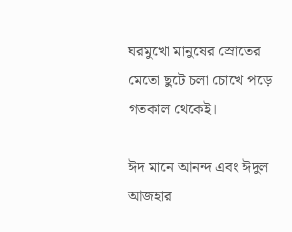ঘরমুখো মানুষের স্রোতের মেতো ছুটে চলা চোখে পড়ে গতকাল থেকেই।

ঈদ মানে আনন্দ এবং ঈদুল আজহার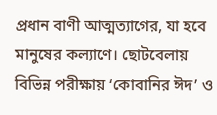প্রধান বাণী আত্মত্যাগের, যা হবে মানুষের কল্যাণে। ছোটবেলায় বিভিন্ন পরীক্ষায় ‘কোবানির ঈদ’ ও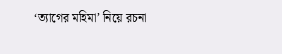‘ত্যাগের মহিমা’ নিয়ে রচনা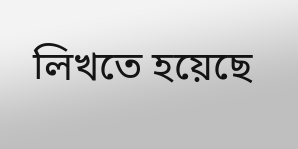লিখতে হয়েছে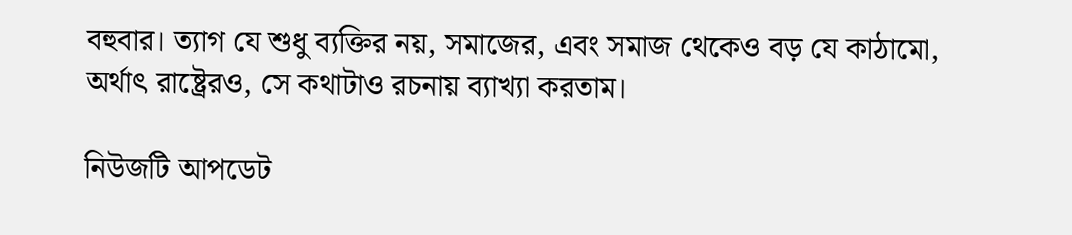বহুবার। ত্যাগ যে শুধু ব্যক্তির নয়, সমাজের, এবং সমাজ থেকেও বড় যে কাঠামো, অর্থাৎ রাষ্ট্রেরও, সে কথাটাও রচনায় ব্যাখ্যা করতাম।

নিউজটি আপডেট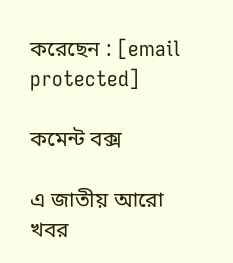করেছেন : [email protected]

কমেন্ট বক্স

এ জাতীয় আরো খবর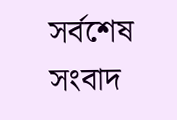সর্বশেষ সংবাদ